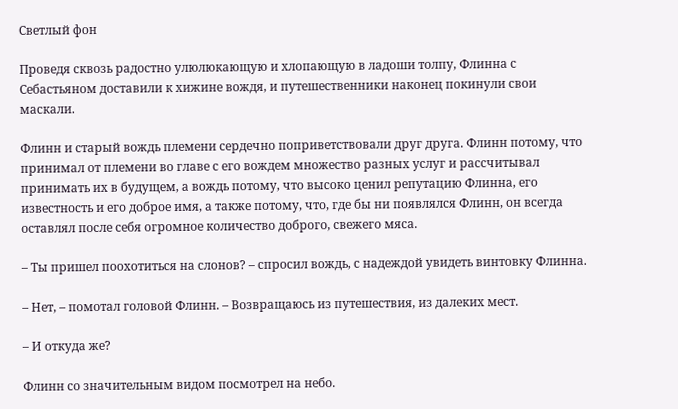Светлый фон

Проведя сквозь радостно улюлюкающую и хлопающую в ладоши толпу, Флинна с Себастьяном доставили к хижине вождя, и путешественники наконец покинули свои маскали.

Флинн и старый вождь племени сердечно поприветствовали друг друга. Флинн потому, что принимал от племени во главе с его вождем множество разных услуг и рассчитывал принимать их в будущем, а вождь потому, что высоко ценил репутацию Флинна, его известность и его доброе имя, а также потому, что, где бы ни появлялся Флинн, он всегда оставлял после себя огромное количество доброго, свежего мяса.

– Ты пришел поохотиться на слонов? – спросил вождь, с надеждой увидеть винтовку Флинна.

– Нет, – помотал головой Флинн. – Возвращаюсь из путешествия, из далеких мест.

– И откуда же?

Флинн со значительным видом посмотрел на небо.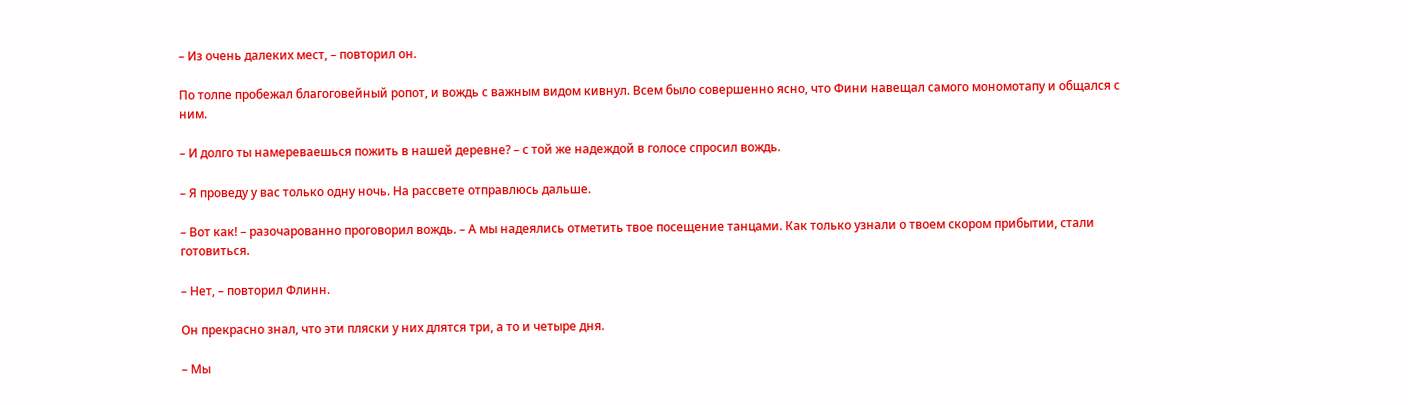– Из очень далеких мест, – повторил он.

По толпе пробежал благоговейный ропот, и вождь с важным видом кивнул. Всем было совершенно ясно, что Фини навещал самого мономотапу и общался с ним.

– И долго ты намереваешься пожить в нашей деревне? – с той же надеждой в голосе спросил вождь.

– Я проведу у вас только одну ночь. На рассвете отправлюсь дальше.

– Вот как! – разочарованно проговорил вождь. – А мы надеялись отметить твое посещение танцами. Как только узнали о твоем скором прибытии, стали готовиться.

– Нет, – повторил Флинн.

Он прекрасно знал, что эти пляски у них длятся три, а то и четыре дня.

– Мы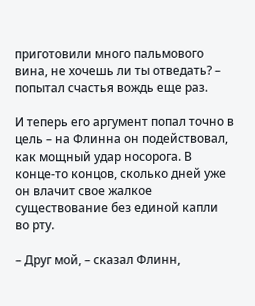приготовили много пальмового вина, не хочешь ли ты отведать? – попытал счастья вождь еще раз.

И теперь его аргумент попал точно в цель – на Флинна он подействовал, как мощный удар носорога. В конце-то концов, сколько дней уже он влачит свое жалкое существование без единой капли во рту.

– Друг мой, – сказал Флинн,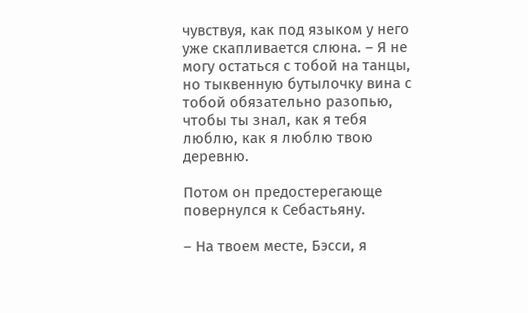чувствуя, как под языком у него уже скапливается слюна. – Я не могу остаться с тобой на танцы, но тыквенную бутылочку вина с тобой обязательно разопью, чтобы ты знал, как я тебя люблю, как я люблю твою деревню.

Потом он предостерегающе повернулся к Себастьяну.

– На твоем месте, Бэсси, я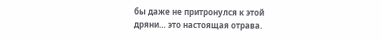бы даже не притронулся к этой дряни… это настоящая отрава.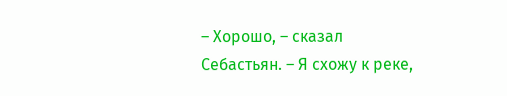– Хорошо, – сказал Себастьян. – Я схожу к реке,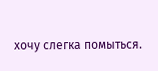хочу слегка помыться.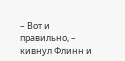– Вот и правильно, – кивнул Флинн и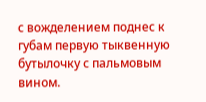с вожделением поднес к губам первую тыквенную бутылочку с пальмовым вином.